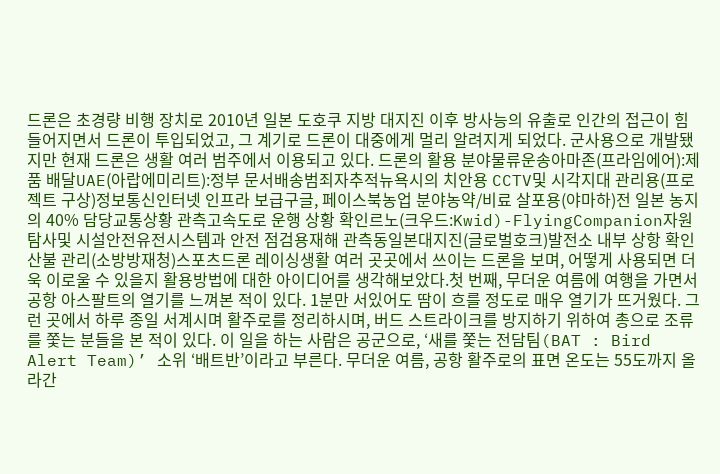드론은 초경량 비행 장치로 2010년 일본 도호쿠 지방 대지진 이후 방사능의 유출로 인간의 접근이 힘들어지면서 드론이 투입되었고, 그 계기로 드론이 대중에게 멀리 알려지게 되었다. 군사용으로 개발됐지만 현재 드론은 생활 여러 범주에서 이용되고 있다. 드론의 활용 분야물류운송아마존(프라임에어):제품 배달UAE(아랍에미리트):정부 문서배송범죄자추적뉴욕시의 치안용 CCTV및 시각지대 관리용(프로젝트 구상)정보통신인터넷 인프라 보급구글, 페이스북농업 분야농약/비료 살포용(야마하)전 일본 농지의 40% 담당교통상황 관측고속도로 운행 상황 확인르노(크우드:Kwid)-FlyingCompanion자원 탐사및 시설안전유전시스템과 안전 점검용재해 관측동일본대지진(글로벌호크)발전소 내부 상항 확인산불 관리(소방방재청)스포츠드론 레이싱생활 여러 곳곳에서 쓰이는 드론을 보며, 어떻게 사용되면 더욱 이로울 수 있을지 활용방법에 대한 아이디어를 생각해보았다.첫 번째, 무더운 여름에 여행을 가면서 공항 아스팔트의 열기를 느껴본 적이 있다. 1분만 서있어도 땀이 흐를 정도로 매우 열기가 뜨거웠다. 그런 곳에서 하루 종일 서계시며 활주로를 정리하시며, 버드 스트라이크를 방지하기 위하여 총으로 조류를 쫓는 분들을 본 적이 있다. 이 일을 하는 사람은 공군으로, ‘새를 쫓는 전담팀(BAT : Bird Alert Team)’ 소위 ‘배트반’이라고 부른다. 무더운 여름, 공항 활주로의 표면 온도는 55도까지 올라간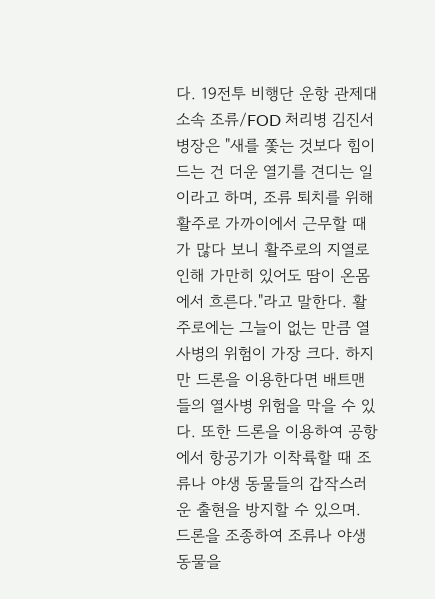다. 19전투 비행단 운항 관제대 소속 조류/FOD 처리병 김진서 병장은 "새를 쫓는 것보다 힘이 드는 건 더운 열기를 견디는 일이라고 하며, 조류 퇴치를 위해 활주로 가까이에서 근무할 때가 많다 보니 활주로의 지열로 인해 가만히 있어도 땀이 온몸에서 흐른다."라고 말한다. 활주로에는 그늘이 없는 만큼 열사병의 위험이 가장 크다. 하지만 드론을 이용한다면 배트맨들의 열사병 위험을 막을 수 있다. 또한 드론을 이용하여 공항에서 항공기가 이착륙할 때 조류나 야생 동물들의 갑작스러운 출현을 방지할 수 있으며. 드론을 조종하여 조류나 야생동물을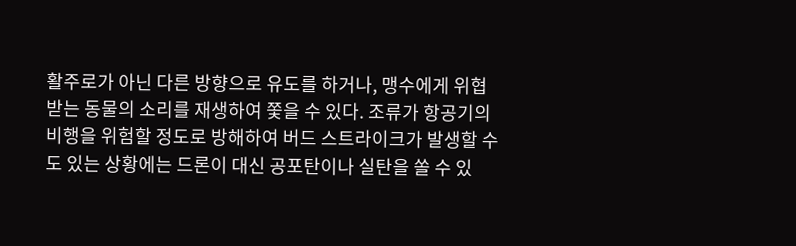활주로가 아닌 다른 방향으로 유도를 하거나, 맹수에게 위협받는 동물의 소리를 재생하여 쫓을 수 있다. 조류가 항공기의 비행을 위험할 정도로 방해하여 버드 스트라이크가 발생할 수도 있는 상황에는 드론이 대신 공포탄이나 실탄을 쏠 수 있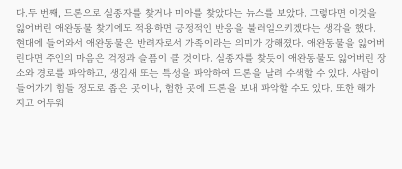다.두 번째, 드론으로 실종자를 찾거나 미아를 찾았다는 뉴스를 보았다. 그렇다면 이것을 잃어버린 애완동물 찾기에도 적용하면 긍정적인 반응을 불러일으키겠다는 생각을 했다. 현대에 들어와서 애완동물은 반려자로서 가족이라는 의미가 강해졌다. 애완동물을 잃어버린다면 주인의 마음은 걱정과 슬픔이 클 것이다. 실종자를 찾듯이 애완동물도 잃어버린 장소와 경로를 파악하고, 생김새 또는 특성을 파악하여 드론을 날려 수색할 수 있다. 사람이 들어가기 힘들 정도로 좁은 곳이나, 험한 곳에 드론을 보내 파악할 수도 있다. 또한 해가 지고 어두워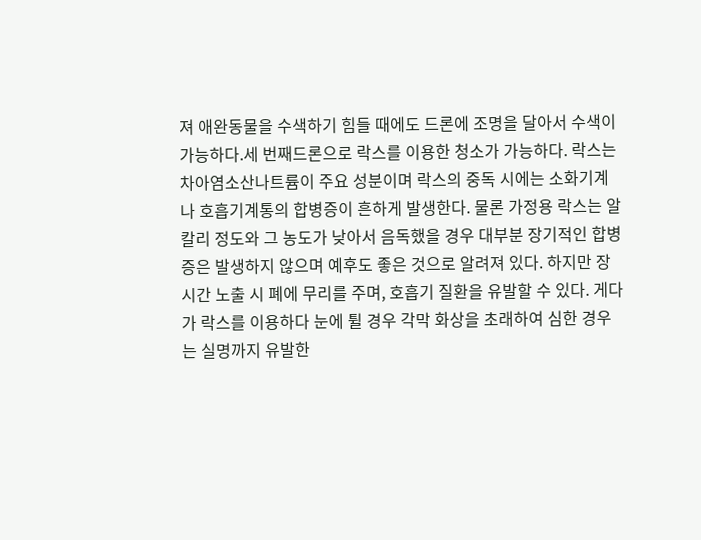져 애완동물을 수색하기 힘들 때에도 드론에 조명을 달아서 수색이 가능하다.세 번째드론으로 락스를 이용한 청소가 가능하다. 락스는 차아염소산나트륨이 주요 성분이며 락스의 중독 시에는 소화기계나 호흡기계통의 합병증이 흔하게 발생한다. 물론 가정용 락스는 알칼리 정도와 그 농도가 낮아서 음독했을 경우 대부분 장기적인 합병증은 발생하지 않으며 예후도 좋은 것으로 알려져 있다. 하지만 장시간 노출 시 폐에 무리를 주며, 호흡기 질환을 유발할 수 있다. 게다가 락스를 이용하다 눈에 튈 경우 각막 화상을 초래하여 심한 경우는 실명까지 유발한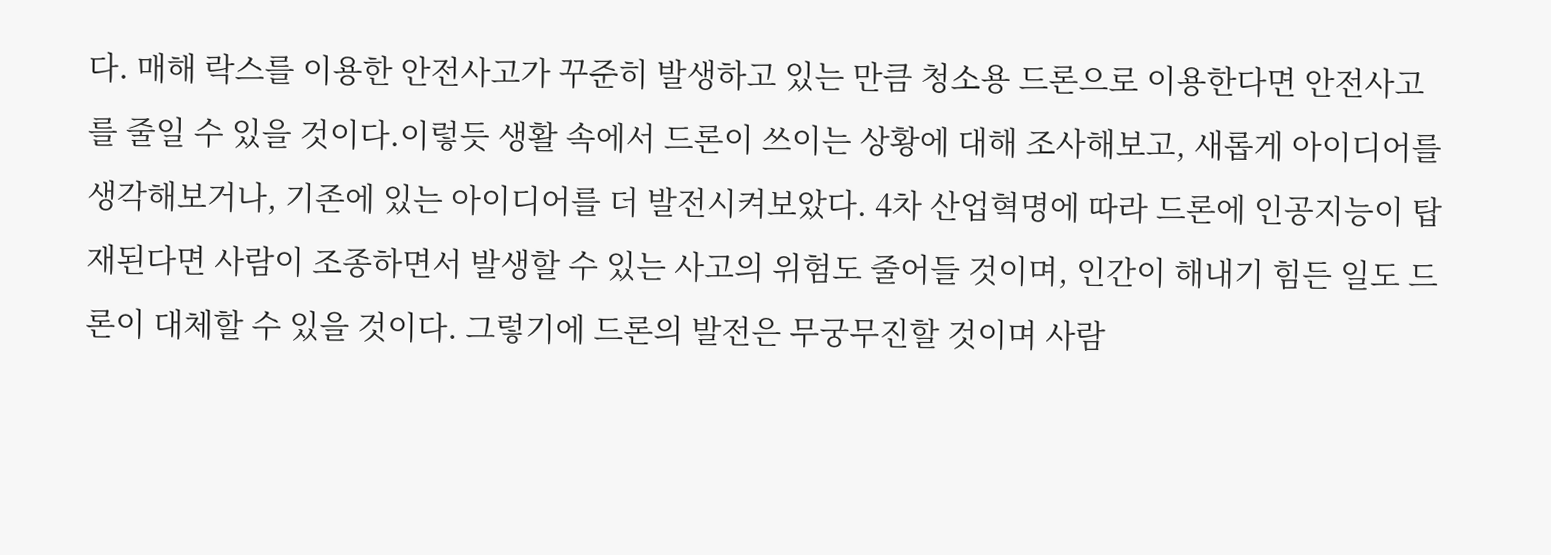다. 매해 락스를 이용한 안전사고가 꾸준히 발생하고 있는 만큼 청소용 드론으로 이용한다면 안전사고를 줄일 수 있을 것이다.이렇듯 생활 속에서 드론이 쓰이는 상황에 대해 조사해보고, 새롭게 아이디어를 생각해보거나, 기존에 있는 아이디어를 더 발전시켜보았다. 4차 산업혁명에 따라 드론에 인공지능이 탑재된다면 사람이 조종하면서 발생할 수 있는 사고의 위험도 줄어들 것이며, 인간이 해내기 힘든 일도 드론이 대체할 수 있을 것이다. 그렇기에 드론의 발전은 무궁무진할 것이며 사람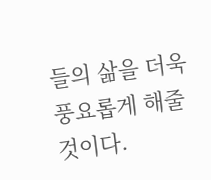들의 삶을 더욱 풍요롭게 해줄 것이다.